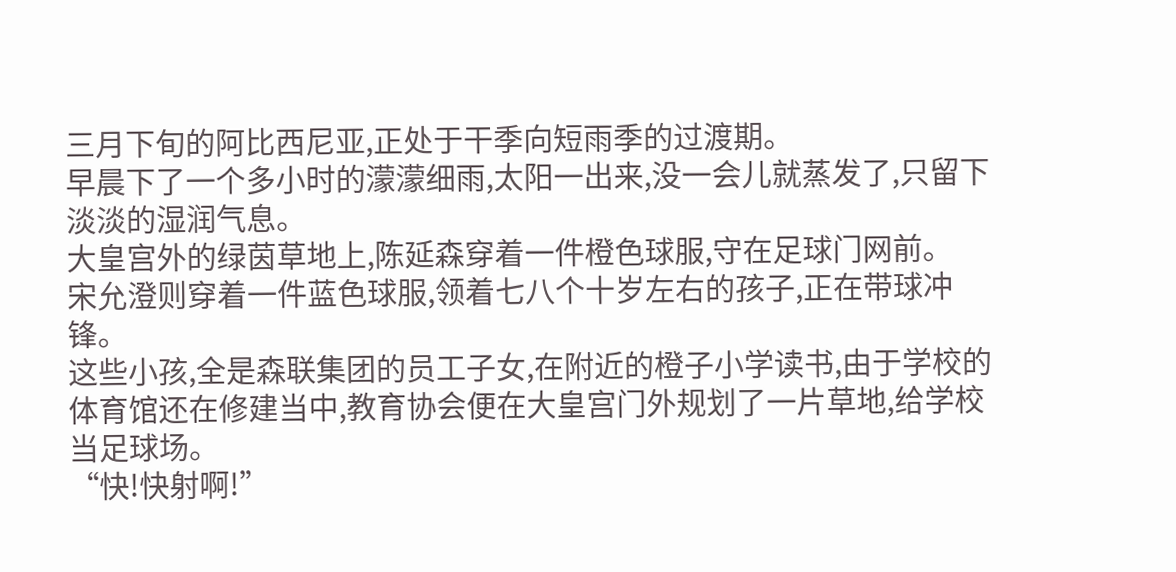三月下旬的阿比西尼亚,正处于干季向短雨季的过渡期。
早晨下了一个多小时的濛濛细雨,太阳一出来,没一会儿就蒸发了,只留下淡淡的湿润气息。
大皇宫外的绿茵草地上,陈延森穿着一件橙色球服,守在足球门网前。
宋允澄则穿着一件蓝色球服,领着七八个十岁左右的孩子,正在带球冲锋。
这些小孩,全是森联集团的员工子女,在附近的橙子小学读书,由于学校的体育馆还在修建当中,教育协会便在大皇宫门外规划了一片草地,给学校当足球场。
“快!快射啊!”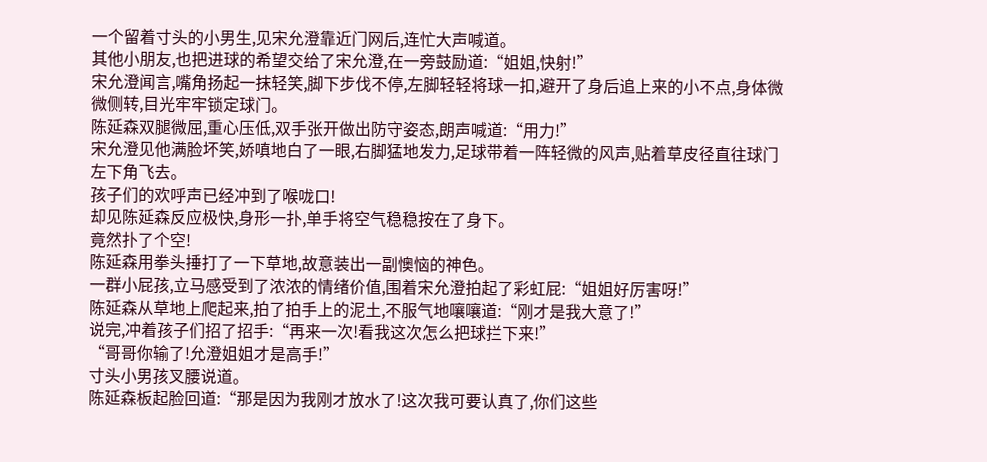一个留着寸头的小男生,见宋允澄靠近门网后,连忙大声喊道。
其他小朋友,也把进球的希望交给了宋允澄,在一旁鼓励道:“姐姐,快射!”
宋允澄闻言,嘴角扬起一抹轻笑,脚下步伐不停,左脚轻轻将球一扣,避开了身后追上来的小不点,身体微微侧转,目光牢牢锁定球门。
陈延森双腿微屈,重心压低,双手张开做出防守姿态,朗声喊道:“用力!”
宋允澄见他满脸坏笑,娇嗔地白了一眼,右脚猛地发力,足球带着一阵轻微的风声,贴着草皮径直往球门左下角飞去。
孩子们的欢呼声已经冲到了喉咙口!
却见陈延森反应极快,身形一扑,单手将空气稳稳按在了身下。
竟然扑了个空!
陈延森用拳头捶打了一下草地,故意装出一副懊恼的神色。
一群小屁孩,立马感受到了浓浓的情绪价值,围着宋允澄拍起了彩虹屁:“姐姐好厉害呀!”
陈延森从草地上爬起来,拍了拍手上的泥土,不服气地嚷嚷道:“刚才是我大意了!”
说完,冲着孩子们招了招手:“再来一次!看我这次怎么把球拦下来!”
“哥哥你输了!允澄姐姐才是高手!”
寸头小男孩叉腰说道。
陈延森板起脸回道:“那是因为我刚才放水了!这次我可要认真了,你们这些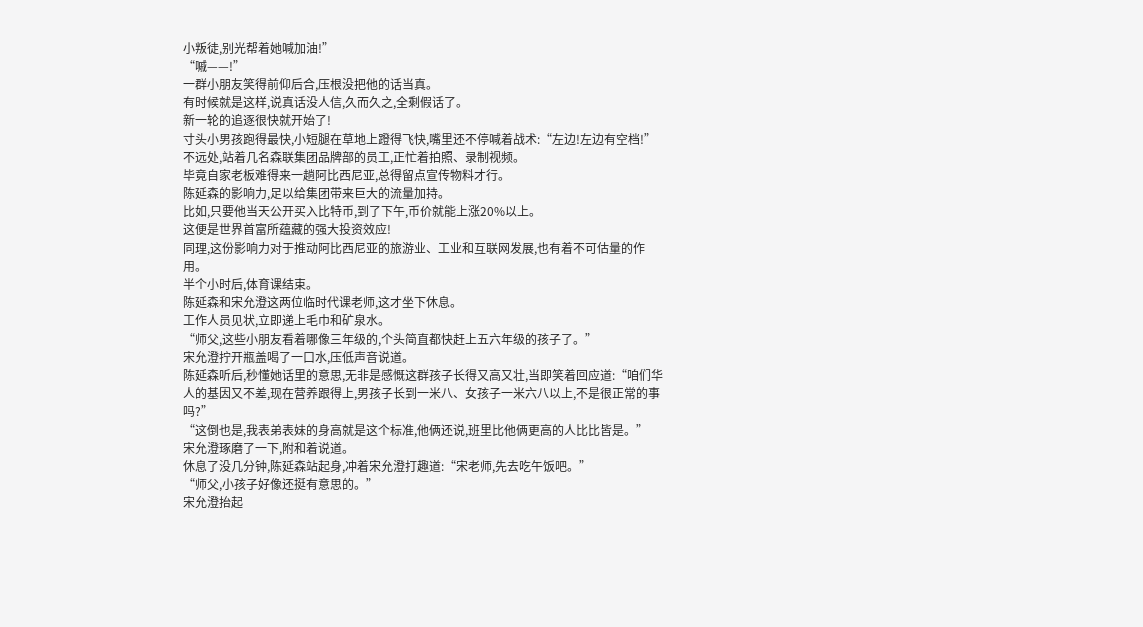小叛徒,别光帮着她喊加油!”
“嘁——!”
一群小朋友笑得前仰后合,压根没把他的话当真。
有时候就是这样,说真话没人信,久而久之,全剩假话了。
新一轮的追逐很快就开始了!
寸头小男孩跑得最快,小短腿在草地上蹬得飞快,嘴里还不停喊着战术:“左边!左边有空档!”
不远处,站着几名森联集团品牌部的员工,正忙着拍照、录制视频。
毕竟自家老板难得来一趟阿比西尼亚,总得留点宣传物料才行。
陈延森的影响力,足以给集团带来巨大的流量加持。
比如,只要他当天公开买入比特币,到了下午,币价就能上涨20%以上。
这便是世界首富所蕴藏的强大投资效应!
同理,这份影响力对于推动阿比西尼亚的旅游业、工业和互联网发展,也有着不可估量的作用。
半个小时后,体育课结束。
陈延森和宋允澄这两位临时代课老师,这才坐下休息。
工作人员见状,立即递上毛巾和矿泉水。
“师父,这些小朋友看着哪像三年级的,个头简直都快赶上五六年级的孩子了。”
宋允澄拧开瓶盖喝了一口水,压低声音说道。
陈延森听后,秒懂她话里的意思,无非是感慨这群孩子长得又高又壮,当即笑着回应道:“咱们华人的基因又不差,现在营养跟得上,男孩子长到一米八、女孩子一米六八以上,不是很正常的事吗?”
“这倒也是,我表弟表妹的身高就是这个标准,他俩还说,班里比他俩更高的人比比皆是。”
宋允澄琢磨了一下,附和着说道。
休息了没几分钟,陈延森站起身,冲着宋允澄打趣道:“宋老师,先去吃午饭吧。”
“师父,小孩子好像还挺有意思的。”
宋允澄抬起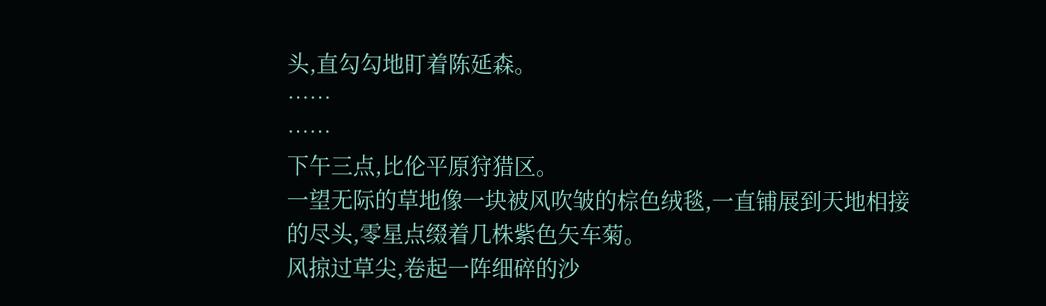头,直勾勾地盯着陈延森。
……
……
下午三点,比伦平原狩猎区。
一望无际的草地像一块被风吹皱的棕色绒毯,一直铺展到天地相接的尽头,零星点缀着几株紫色矢车菊。
风掠过草尖,卷起一阵细碎的沙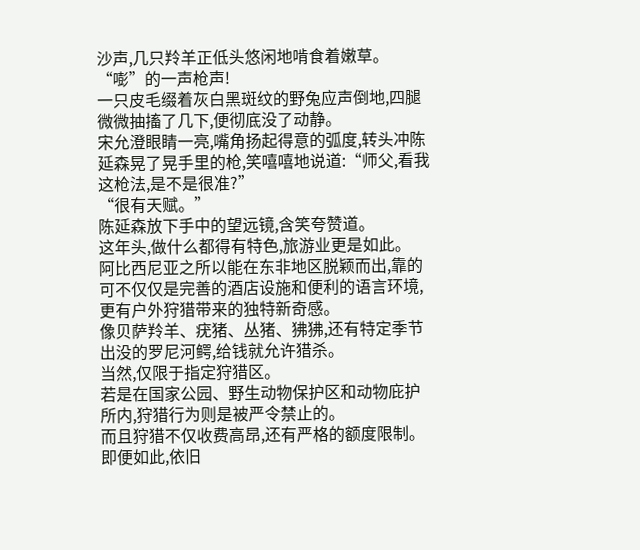沙声,几只羚羊正低头悠闲地啃食着嫩草。
“嘭”的一声枪声!
一只皮毛缀着灰白黑斑纹的野兔应声倒地,四腿微微抽搐了几下,便彻底没了动静。
宋允澄眼睛一亮,嘴角扬起得意的弧度,转头冲陈延森晃了晃手里的枪,笑嘻嘻地说道:“师父,看我这枪法,是不是很准?”
“很有天赋。”
陈延森放下手中的望远镜,含笑夸赞道。
这年头,做什么都得有特色,旅游业更是如此。
阿比西尼亚之所以能在东非地区脱颖而出,靠的可不仅仅是完善的酒店设施和便利的语言环境,更有户外狩猎带来的独特新奇感。
像贝萨羚羊、疣猪、丛猪、狒狒,还有特定季节出没的罗尼河鳄,给钱就允许猎杀。
当然,仅限于指定狩猎区。
若是在国家公园、野生动物保护区和动物庇护所内,狩猎行为则是被严令禁止的。
而且狩猎不仅收费高昂,还有严格的额度限制。
即便如此,依旧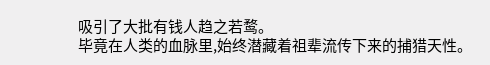吸引了大批有钱人趋之若鹜。
毕竟在人类的血脉里,始终潜藏着祖辈流传下来的捕猎天性。